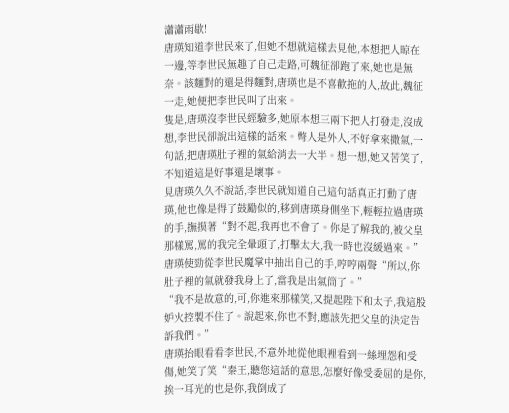瀟瀟雨歇!
唐瑛知道李世民來了,但她不想就這樣去見他,本想把人晾在一邊,等李世民無趣了自己走路,可魏征卻跑了來,她也是無奈。該麵對的還是得麵對,唐瑛也是不喜歡拖的人,故此,魏征一走,她便把李世民叫了出來。
隻是,唐瑛沒李世民經驗多,她原本想三兩下把人打發走,沒成想,李世民卻說出這樣的話來。彆人是外人,不好拿來撒氣,一句話,把唐瑛肚子裡的氣給消去一大半。想一想,她又苦笑了,不知道這是好事還是壞事。
見唐瑛久久不說話,李世民就知道自己這句話真正打動了唐瑛,他也像是得了鼓勵似的,移到唐瑛身側坐下,輕輕拉過唐瑛的手,撫摸著“對不起,我再也不會了。你是了解我的,被父皇那樣罵,罵的我完全暈頭了,打擊太大,我一時也沒緩過來。”
唐瑛使勁從李世民魔掌中抽出自己的手,哼哼兩聲“所以,你肚子裡的氣就發我身上了,當我是出氣筒了。”
“我不是故意的,可,你進來那樣笑,又提起陛下和太子,我這股妒火控製不住了。說起來,你也不對,應該先把父皇的決定告訴我們。”
唐瑛抬眼看看李世民,不意外地從他眼裡看到一絲埋怨和受傷,她笑了笑“秦王,聽您這話的意思,怎麼好像受委屈的是你,挨一耳光的也是你,我倒成了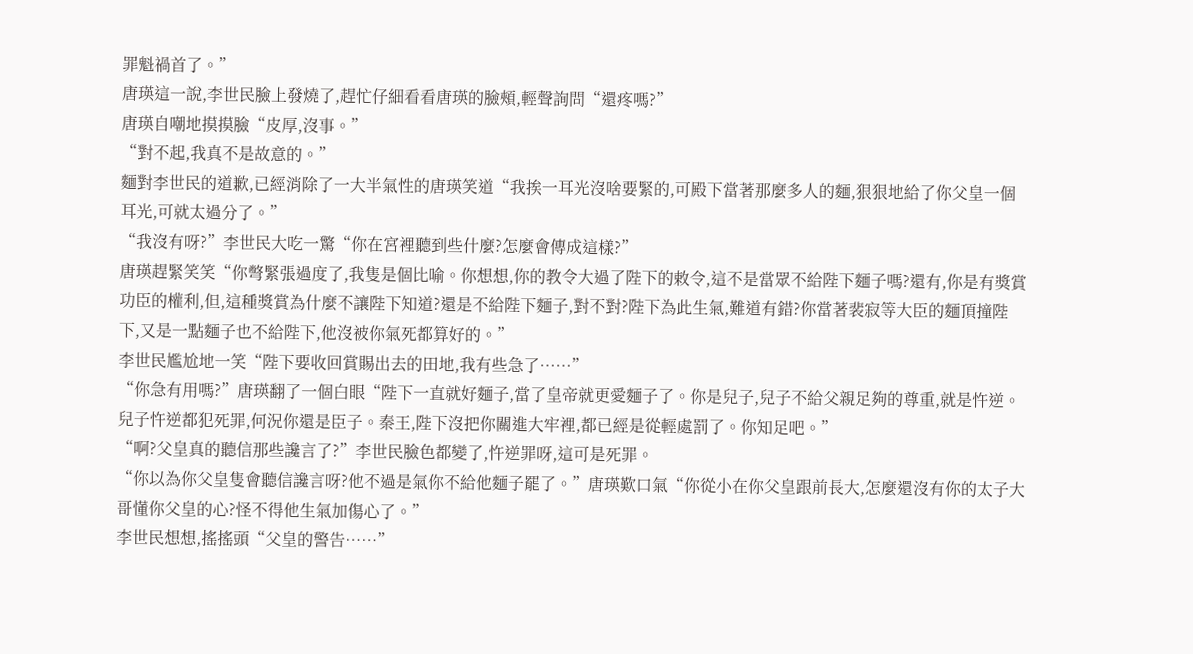罪魁禍首了。”
唐瑛這一說,李世民臉上發燒了,趕忙仔細看看唐瑛的臉頰,輕聲詢問“還疼嗎?”
唐瑛自嘲地摸摸臉“皮厚,沒事。”
“對不起,我真不是故意的。”
麵對李世民的道歉,已經消除了一大半氣性的唐瑛笑道“我挨一耳光沒啥要緊的,可殿下當著那麼多人的麵,狠狠地給了你父皇一個耳光,可就太過分了。”
“我沒有呀?”李世民大吃一驚“你在宮裡聽到些什麼?怎麼會傳成這樣?”
唐瑛趕緊笑笑“你彆緊張過度了,我隻是個比喻。你想想,你的教令大過了陛下的敕令,這不是當眾不給陛下麵子嗎?還有,你是有獎賞功臣的權利,但,這種獎賞為什麼不讓陛下知道?還是不給陛下麵子,對不對?陛下為此生氣,難道有錯?你當著裴寂等大臣的麵頂撞陛下,又是一點麵子也不給陛下,他沒被你氣死都算好的。”
李世民尷尬地一笑“陛下要收回賞賜出去的田地,我有些急了……”
“你急有用嗎?”唐瑛翻了一個白眼“陛下一直就好麵子,當了皇帝就更愛麵子了。你是兒子,兒子不給父親足夠的尊重,就是忤逆。兒子忤逆都犯死罪,何況你還是臣子。秦王,陛下沒把你關進大牢裡,都已經是從輕處罰了。你知足吧。”
“啊?父皇真的聽信那些讒言了?”李世民臉色都變了,忤逆罪呀,這可是死罪。
“你以為你父皇隻會聽信讒言呀?他不過是氣你不給他麵子罷了。”唐瑛歎口氣“你從小在你父皇跟前長大,怎麼還沒有你的太子大哥懂你父皇的心?怪不得他生氣加傷心了。”
李世民想想,搖搖頭“父皇的警告……”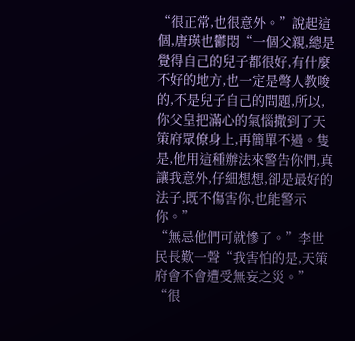“很正常,也很意外。”說起這個,唐瑛也鬱悶“一個父親,總是覺得自己的兒子都很好,有什麼不好的地方,也一定是彆人教唆的,不是兒子自己的問題,所以,你父皇把滿心的氣惱撒到了天策府眾僚身上,再簡單不過。隻是,他用這種辦法來警告你們,真讓我意外,仔細想想,卻是最好的法子,既不傷害你,也能警示你。”
“無忌他們可就慘了。”李世民長歎一聲“我害怕的是,天策府會不會遭受無妄之災。”
“很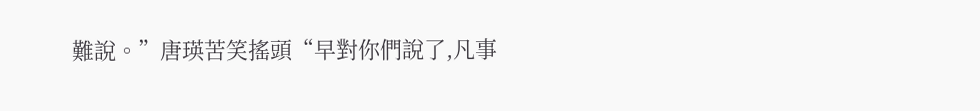難說。”唐瑛苦笑搖頭“早對你們說了,凡事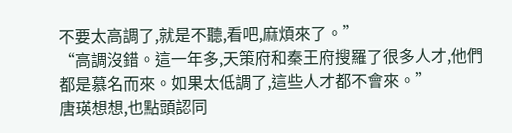不要太高調了,就是不聽,看吧,麻煩來了。”
“高調沒錯。這一年多,天策府和秦王府搜羅了很多人才,他們都是慕名而來。如果太低調了,這些人才都不會來。”
唐瑛想想,也點頭認同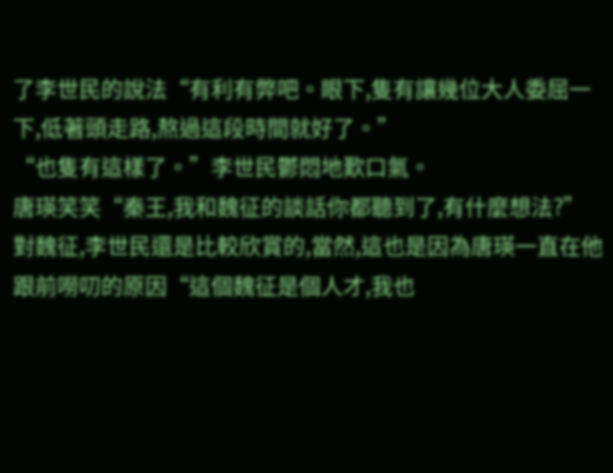了李世民的說法“有利有弊吧。眼下,隻有讓幾位大人委屈一下,低著頭走路,熬過這段時間就好了。”
“也隻有這樣了。”李世民鬱悶地歎口氣。
唐瑛笑笑“秦王,我和魏征的談話你都聽到了,有什麼想法?”
對魏征,李世民還是比較欣賞的,當然,這也是因為唐瑛一直在他跟前嘮叨的原因“這個魏征是個人才,我也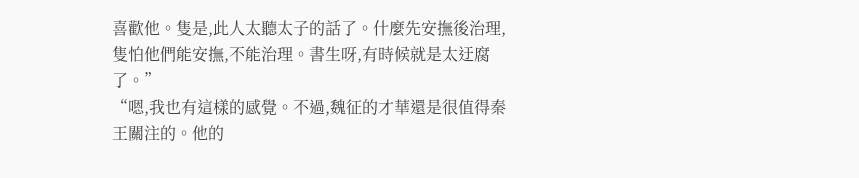喜歡他。隻是,此人太聽太子的話了。什麼先安撫後治理,隻怕他們能安撫,不能治理。書生呀,有時候就是太迂腐了。”
“嗯,我也有這樣的感覺。不過,魏征的才華還是很值得秦王關注的。他的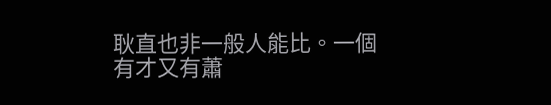耿直也非一般人能比。一個有才又有蕭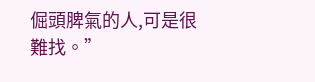倔頭脾氣的人,可是很難找。”